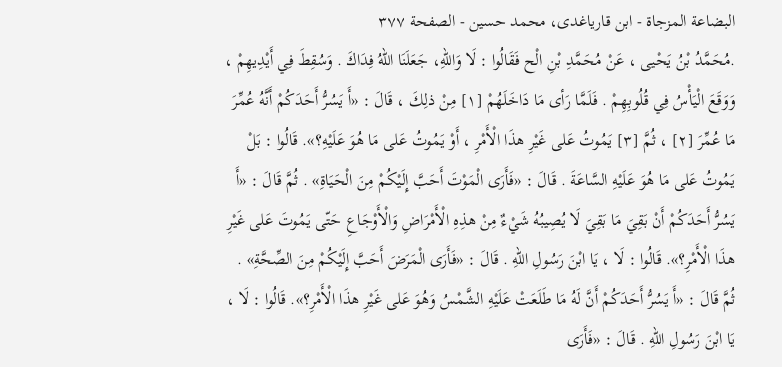البضاعة المزجاة - ابن قاریاغدی، محمد حسین - الصفحة ٣٧٧
.مُحَمَّدُ بْنُ يَحْيى ، عَنْ مُحَمَّدِ بْنِ الْح فَقَالُوا : لَا وَاللّهِ، جَعَلَنَا اللّهُ فِدَاكَ . وَسُقِطَ فِي أَيْدِيهِمْ ، وَوَقَعَ الْيَأْسُ فِي قُلُوبِهِمْ . فَلَمَّا رَأى مَا دَاخَلَهُمْ [١] مِنْ ذلِكَ ، قَالَ : «أَ يَسُرُّ أَحَدَكُمْ أَنَّهُ عُمِّرَ مَا عُمِّرَ [٢] ، ثُمَّ [٣] يَمُوتُ عَلى غَيْرِ هذَا الْأَمْرِ ، أَوْ يَمُوتُ عَلى مَا هُوَ عَلَيْهِ؟». قَالُوا : بَلْ يَمُوتُ عَلى مَا هُوَ عَلَيْهِ السَّاعَةَ . قَالَ : «فَأَرَى الْمَوْتَ أَحَبَّ إِلَيْكُمْ مِنَ الْحَيَاةِ» . ثُمَّ قَالَ : «أَ يَسُرُّ أَحَدَكُمْ أَنْ بَقِيَ مَا بَقِيَ لَا يُصِيبُهُ شَيْءٌ مِنْ هذِهِ الْأَمْرَاضِ وَالْأَوْجَاعِ حَتّى يَمُوتَ عَلى غَيْرِ هذَا الْأَمْرِ؟». قَالُوا : لَا ، يَا ابْنَ رَسُولِ اللّهِ . قَالَ : «فَأَرَى الْمَرَضَ أَحَبَّ إِلَيْكُمْ مِنَ الصِّحَّةِ» . ثُمَّ قَالَ : «أَ يَسُرُّ أَحَدَكُمْ أَنَّ لَهُ مَا طَلَعَتْ عَلَيْهِ الشَّمْسُ وَهُوَ عَلى غَيْرِ هذَا الْأَمْرِ؟». قَالُوا : لَا ، يَا ابْنَ رَسُولِ اللّهِ . قَالَ : «فَأَرَى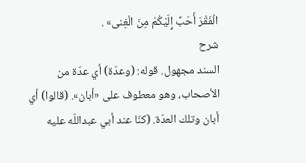الْفَقْرَ أَحَبَّ إِلَيْكُمْ مِنَ الْغِنى» .
شرح
السند مجهول. قوله: (وعدّة) أي عدّة من الأصحاب، وهو معطوف على «أبان». (قالوا) أي أبان وتلك العدّة. (كنّا عند أبي عبداللّه عليه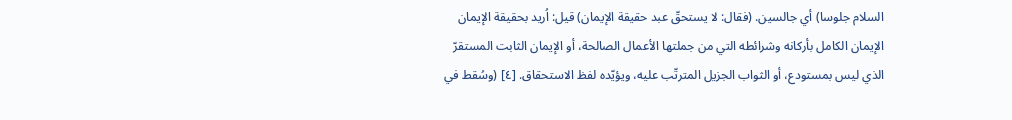السلام جلوسا) أي جالسين. (فقال: لا يستحقّ عبد حقيقة الإيمان) قيل: اُريد بحقيقة الإيمان الإيمان الكامل بأركانه وشرائطه التي من جملتها الأعمال الصالحة، أو الإيمان الثابت المستقرّ الذي ليس بمستودع، أو الثواب الجزيل المترتّب عليه، ويؤيّده لفظ الاستحقاق. [٤] (وسُقط في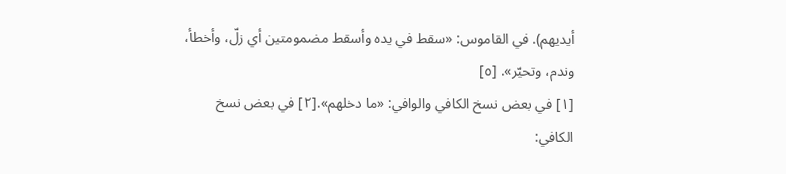أيديهم). في القاموس: «سقط في يده وأسقط مضمومتين أي زلّ، وأخطأ، وندم، وتحيّر». [٥]
[١] في بعض نسخ الكافي والوافي: «ما دخلهم».[٢] في بعض نسخ الكافي: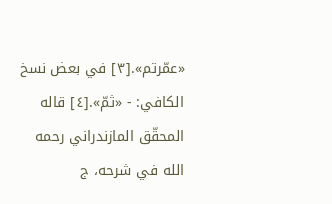«عمّرتم».[٣] في بعض نسخ الكافي: - «ثمّ».[٤] قاله المحقّق المازندراني رحمه الله في شرحه، ج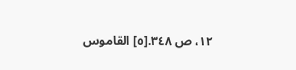١٢، ص ٣٤٨.[٥] القاموس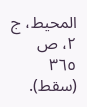المحيط، ج ٢، ص ٣٦٥ (سقط).